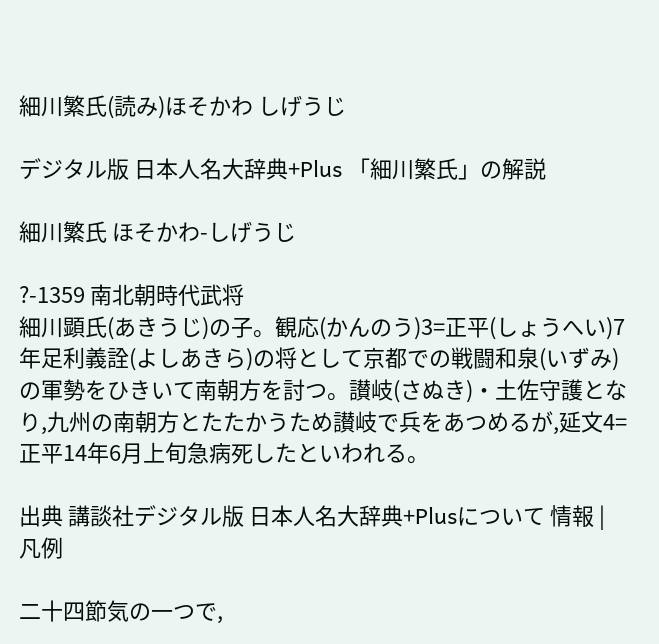細川繁氏(読み)ほそかわ しげうじ

デジタル版 日本人名大辞典+Plus 「細川繁氏」の解説

細川繁氏 ほそかわ-しげうじ

?-1359 南北朝時代武将
細川顕氏(あきうじ)の子。観応(かんのう)3=正平(しょうへい)7年足利義詮(よしあきら)の将として京都での戦闘和泉(いずみ)の軍勢をひきいて南朝方を討つ。讃岐(さぬき)・土佐守護となり,九州の南朝方とたたかうため讃岐で兵をあつめるが,延文4=正平14年6月上旬急病死したといわれる。

出典 講談社デジタル版 日本人名大辞典+Plusについて 情報 | 凡例

二十四節気の一つで,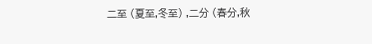二至 (夏至,冬至) ,二分 (春分,秋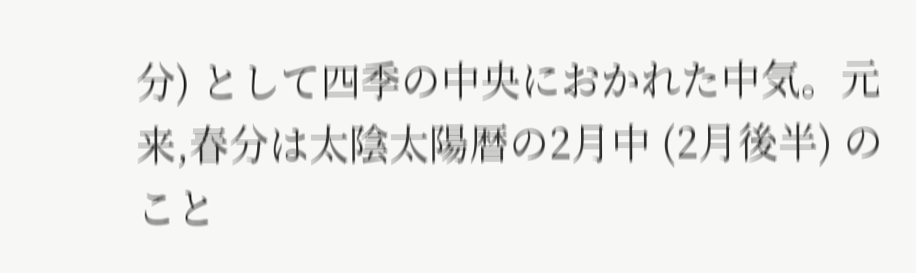分) として四季の中央におかれた中気。元来,春分は太陰太陽暦の2月中 (2月後半) のこと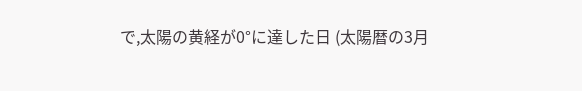で,太陽の黄経が0°に達した日 (太陽暦の3月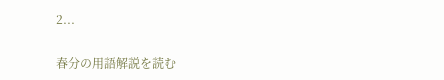2...

春分の用語解説を読む